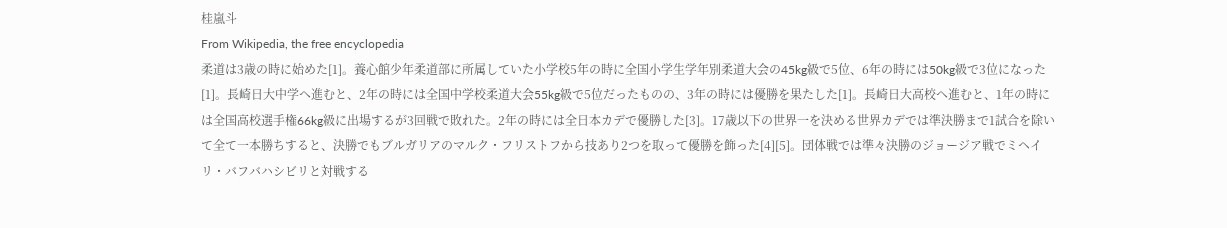桂嵐斗
From Wikipedia, the free encyclopedia
柔道は3歳の時に始めた[1]。養心館少年柔道部に所属していた小学校5年の時に全国小学生学年別柔道大会の45kg級で5位、6年の時には50kg級で3位になった[1]。長崎日大中学へ進むと、2年の時には全国中学校柔道大会55kg級で5位だったものの、3年の時には優勝を果たした[1]。長崎日大高校へ進むと、1年の時には全国高校選手権66kg級に出場するが3回戦で敗れた。2年の時には全日本カデで優勝した[3]。17歳以下の世界一を決める世界カデでは準決勝まで1試合を除いて全て一本勝ちすると、決勝でもブルガリアのマルク・フリストフから技あり2つを取って優勝を飾った[4][5]。団体戦では準々決勝のジョージア戦でミヘイリ・バフバハシビリと対戦する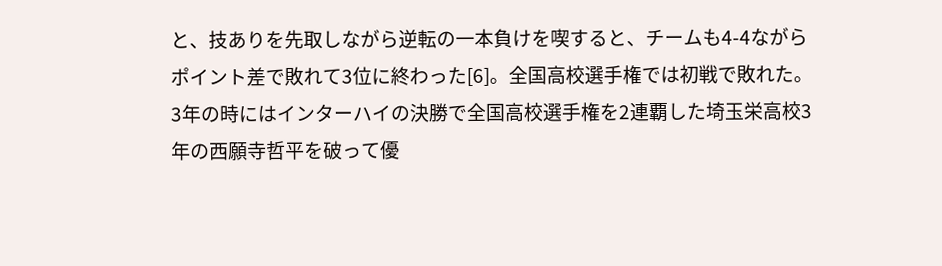と、技ありを先取しながら逆転の一本負けを喫すると、チームも4-4ながらポイント差で敗れて3位に終わった[6]。全国高校選手権では初戦で敗れた。3年の時にはインターハイの決勝で全国高校選手権を2連覇した埼玉栄高校3年の西願寺哲平を破って優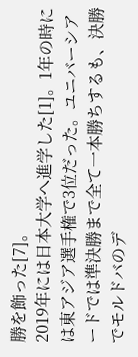勝を飾った[7]。
2019年には日本大学へ進学した[1]。1年の時には東アジア選手権で3位だった。ユニバーシアードでは準決勝まで全て一本勝ちするも、決勝でモルドバのデ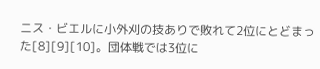ニス・ビエルに小外刈の技ありで敗れて2位にとどまった[8][9][10]。団体戦では3位に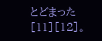とどまった[11][12]。